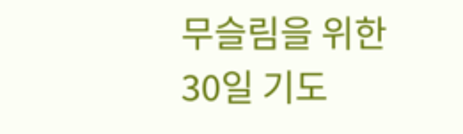무슬림을 위한 30일 기도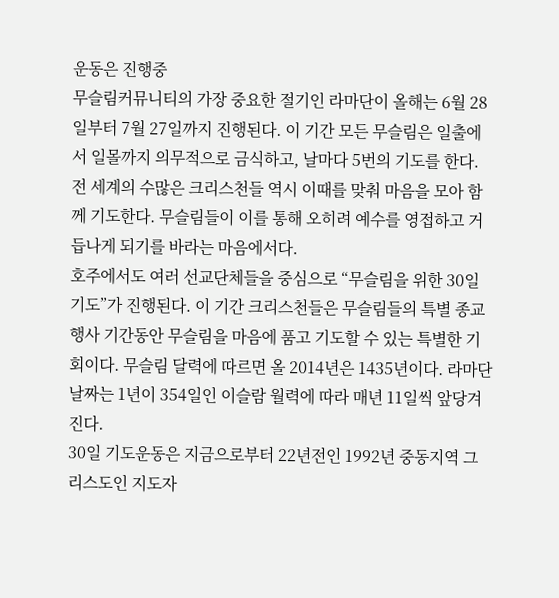운동은 진행중
무슬림커뮤니티의 가장 중요한 절기인 라마단이 올해는 6월 28일부터 7월 27일까지 진행된다. 이 기간 모든 무슬림은 일출에서 일몰까지 의무적으로 금식하고, 날마다 5번의 기도를 한다. 전 세계의 수많은 크리스천들 역시 이때를 맞춰 마음을 모아 함께 기도한다. 무슬림들이 이를 통해 오히려 예수를 영접하고 거듭나게 되기를 바라는 마음에서다.
호주에서도 여러 선교단체들을 중심으로 “무슬림을 위한 30일 기도”가 진행된다. 이 기간 크리스천들은 무슬림들의 특별 종교행사 기간동안 무슬림을 마음에 품고 기도할 수 있는 특별한 기회이다. 무슬림 달력에 따르면 올 2014년은 1435년이다. 라마단 날짜는 1년이 354일인 이슬람 월력에 따라 매년 11일씩 앞당겨 진다.
30일 기도운동은 지금으로부터 22년전인 1992년 중동지역 그리스도인 지도자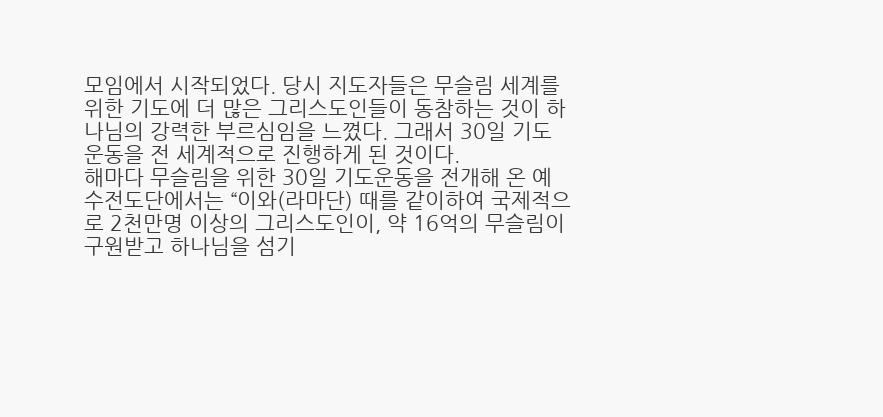모임에서 시작되었다. 당시 지도자들은 무슬림 세계를 위한 기도에 더 많은 그리스도인들이 동참하는 것이 하나님의 강력한 부르심임을 느꼈다. 그래서 30일 기도운동을 전 세계적으로 진행하게 된 것이다.
해마다 무슬림을 위한 30일 기도운동을 전개해 온 예수전도단에서는 “이와(라마단) 때를 같이하여 국제적으로 2천만명 이상의 그리스도인이, 약 16억의 무슬림이 구원받고 하나님을 섬기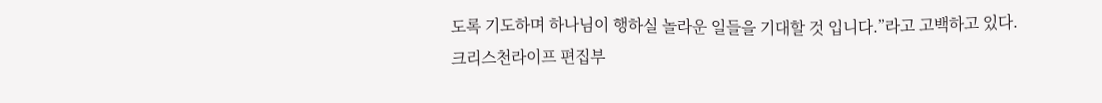도록 기도하며 하나님이 행하실 놀라운 일들을 기대할 것 입니다.”라고 고백하고 있다.
크리스천라이프 편집부